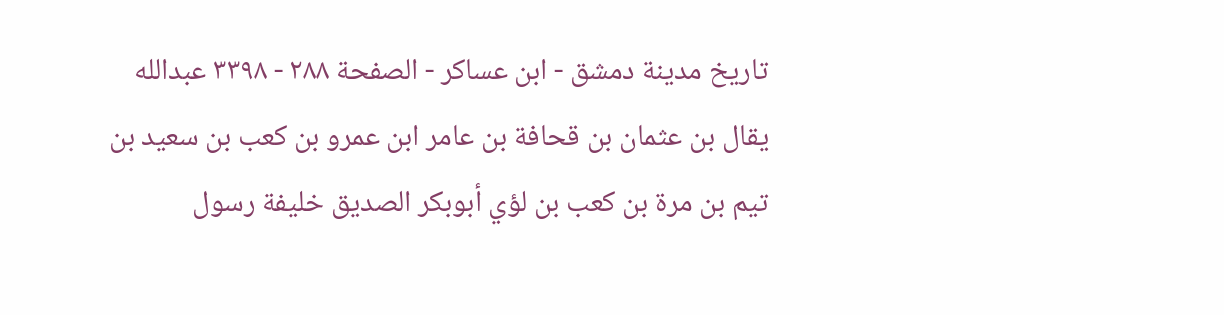تاريخ مدينة دمشق - ابن عساكر - الصفحة ٢٨٨ - ٣٣٩٨ عبدالله يقال بن عثمان بن قحافة بن عامر ابن عمرو بن كعب بن سعيد بن تيم بن مرة بن كعب بن لؤي أبوبكر الصديق خليفة رسول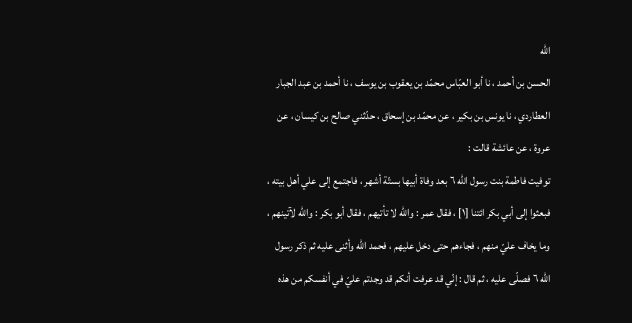الله
الحسن بن أحمد ، نا أبو العبّاس محمّد بن يعقوب بن يوسف ، نا أحمد بن عبد الجبار العطاردي ، نا يونس بن بكير ، عن محمّد بن إسحاق ، حدّثني صالح بن كيسان ، عن عروة ، عن عائشة قالت :
توفيت فاطمة بنت رسول الله ٦ بعد وفاة أبيها بستّة أشهر ، فاجتمع إلى علي أهل بيته ، فبعثوا إلى أبي بكر ائتنا [١] ، فقال عمر : والله لا تأتيهم ، فقال أبو بكر : والله لآتينهم ، وما يخاف عليّ منهم ، فجاءهم حتى دخل عليهم ، فحمد الله وأثنى عليه ثم ذكر رسول الله ٦ فصلّى عليه ، ثم قال : إنّي قد عرفت أنكم قد وجدتم عليّ في أنفسكم من هذه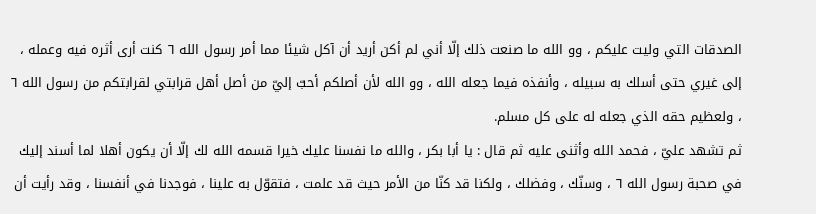الصدقات التي وليت عليكم ، وو الله ما صنعت ذلك إلّا أني لم أكن أريد أن آكل شيئا مما أمر رسول الله ٦ كنت أرى أثره فيه وعمله ، إلى غيري حتى أسلك به سبيله ، وأنفذه فيما جعله الله ، وو الله لأن أصلكم أحبّ إليّ من أصل أهل قرابتي لقرابتكم من رسول الله ٦ ، ولعظيم حقه الذي جعله له على كل مسلم.
ثم تشهد عليّ ، فحمد الله وأثنى عليه ثم قال : يا أبا بكر ، والله ما نفسنا عليك خيرا قسمه الله لك إلّا أن يكون أهلا لما أسند إليك في صحبة رسول الله ٦ ، وسنّك ، وفضلك ، ولكنا قد كنّا من الأمر حيث قد علمت ، فتقوّل به علينا ، فوجدنا في أنفسنا ، وقد رأيت أن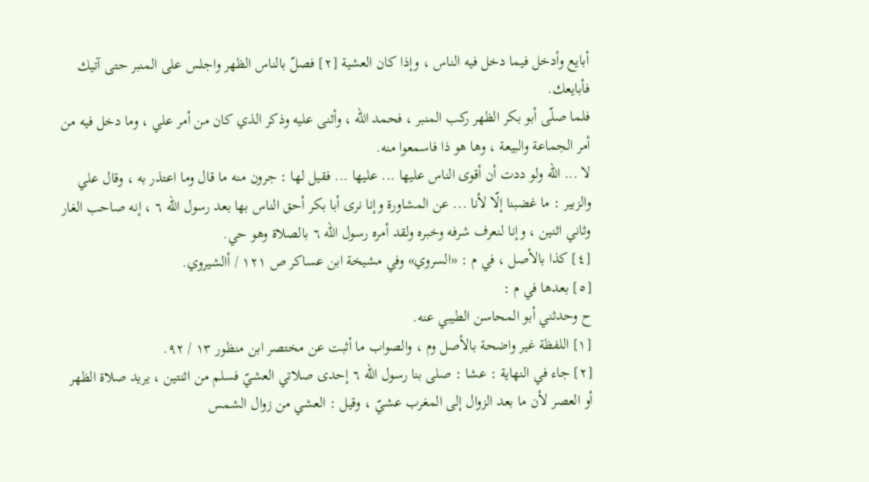أبايع وأدخل فيما دخل فيه الناس ، وإذا كان العشية [٢] فصلّ بالناس الظهر واجلس على المنبر حتى آتيك فأبايعك.
فلما صلّى أبو بكر الظهر ركب المنبر ، فحمد الله ، وأثنى عليه وذكر الذي كان من أمر علي ، وما دخل فيه من أمر الجماعة والبيعة ، وها هو ذا فاسمعوا منه.
لا ... الله ولو ددت أن أقوى الناس عليها ... عليها ... فقيل لها : جرون منه ما قال وما اعتذر به ، وقال علي والزبير : ما غضبنا إلّا لأنا ... عن المشاورة وإنا نرى أبا بكر أحق الناس بها بعد رسول الله ٦ ، إنه صاحب الغار وثاني اثنين ، وإنا لنعرف شرفه وخبره ولقد أمره رسول الله ٦ بالصلاة وهو حي.
[٤] كذا بالأصل ، في م : «السروي» وفي مشيخة ابن عساكر ص ١٢١ / أالشيروي.
[٥] بعدها في م :
ح وحدثني أبو المحاسن الطيبي عنه.
[١] اللفظة غير واضحة بالأصل وم ، والصواب ما أثبت عن مختصر ابن منظور ١٣ / ٩٢.
[٢] جاء في النهاية : عشا : صلى بنا رسول الله ٦ إحدى صلاتي العشيّ فسلم من اثنتين ، يريد صلاة الظهر أو العصر لأن ما بعد الزوال إلى المغرب عشيّ ، وقيل : العشي من زوال الشمس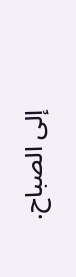إلى الصباح.